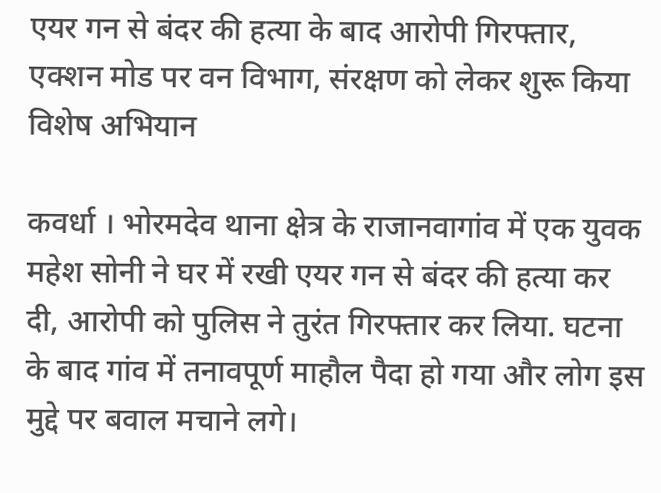एयर गन से बंदर की हत्या के बाद आरोपी गिरफ्तार, एक्शन मोड पर वन विभाग, संरक्षण को लेकर शुरू किया विशेष अभियान

कवर्धा । भोरमदेव थाना क्षेत्र के राजानवागांव में एक युवक महेश सोनी ने घर में रखी एयर गन से बंदर की हत्या कर दी, आरोपी को पुलिस ने तुरंत गिरफ्तार कर लिया. घटना के बाद गांव में तनावपूर्ण माहौल पैदा हो गया और लोग इस मुद्दे पर बवाल मचाने लगे।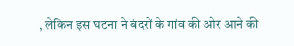, लेकिन इस घटना ने बंदरों के गांव की ओर आने की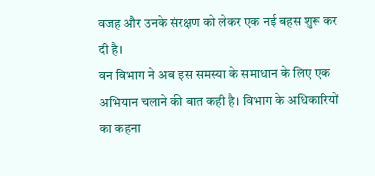वजह और उनके संरक्षण को लेकर एक नई बहस शुरू कर दी है।
वन विभाग ने अब इस समस्या के समाधान के लिए एक अभियान चलाने की बात कही है। विभाग के अधिकारियों का कहना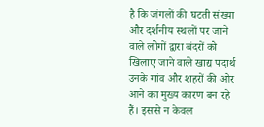है कि जंगलों की घटती संख्या और दर्शनीय स्थलों पर जाने वाले लोगों द्वारा बंदरों को खिलाए जाने वाले खाद्य पदार्थ उनके गांव और शहरों की ओर आने का मुख्य कारण बन रहे हैं। इससे न केवल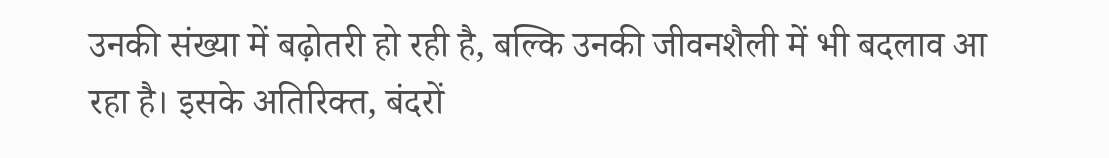उनकी संख्या में बढ़ोतरी हो रही है, बल्कि उनकी जीवनशैली में भी बदलाव आ रहा है। इसके अतिरिक्त, बंदरों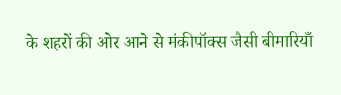के शहरों की ओर आने से मंकीपॉक्स जैसी बीमारियाँ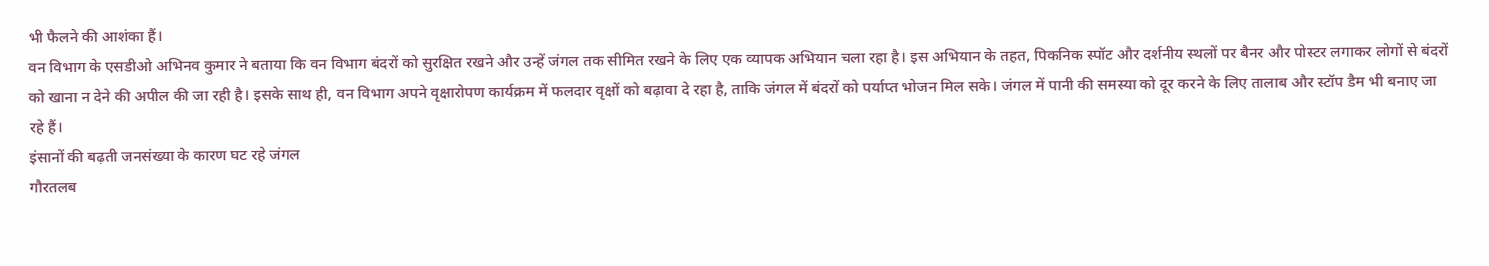भी फैलने की आशंका हैं।
वन विभाग के एसडीओ अभिनव कुमार ने बताया कि वन विभाग बंदरों को सुरक्षित रखने और उन्हें जंगल तक सीमित रखने के लिए एक व्यापक अभियान चला रहा है। इस अभियान के तहत, पिकनिक स्पॉट और दर्शनीय स्थलों पर बैनर और पोस्टर लगाकर लोगों से बंदरों को खाना न देने की अपील की जा रही है। इसके साथ ही, वन विभाग अपने वृक्षारोपण कार्यक्रम में फलदार वृक्षों को बढ़ावा दे रहा है, ताकि जंगल में बंदरों को पर्याप्त भोजन मिल सके। जंगल में पानी की समस्या को दूर करने के लिए तालाब और स्टॉप डैम भी बनाए जा रहे हैं।
इंसानों की बढ़ती जनसंख्या के कारण घट रहे जंगल
गौरतलब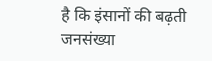है कि इंसानों की बढ़ती जनसंख्या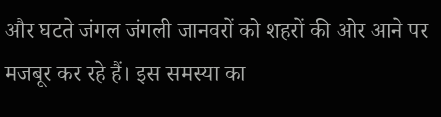और घटते जंगल जंगली जानवरों को शहरों की ओर आने पर मजबूर कर रहे हैं। इस समस्या का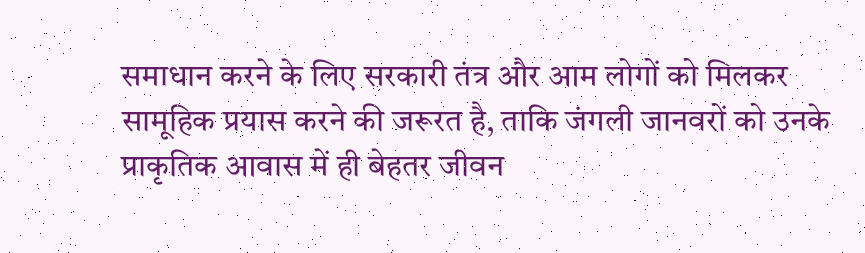समाधान करने के लिए सरकारी तंत्र और आम लोगों को मिलकर सामूहिक प्रयास करने की जरूरत है, ताकि जंगली जानवरों को उनके प्राकृतिक आवास में ही बेहतर जीवन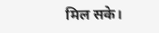मिल सके।